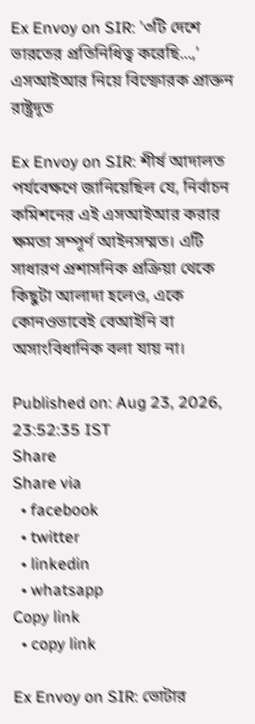Ex Envoy on SIR: '৩টি দেশে ভারতের প্রতিনিধিত্ব করেছি...,' এসআইআর নিয়ে বিস্ফোরক প্রাক্তন রাষ্ট্রদূত

Ex Envoy on SIR: শীর্ষ আদালত পর্যবেক্ষণে জানিয়েছিল যে, নির্বাচন কমিশনের এই এসআইআর করার ক্ষমতা সম্পূর্ণ আইনসম্মত। এটি সাধারণ প্রশাসনিক প্রক্রিয়া থেকে কিছুটা আলাদা হলেও, একে কোনওভাবেই বেআইনি বা অসাংবিধানিক বলা যায় না।

Published on: Aug 23, 2026, 23:52:35 IST
Share
Share via
  • facebook
  • twitter
  • linkedin
  • whatsapp
Copy link
  • copy link

Ex Envoy on SIR: ভোটার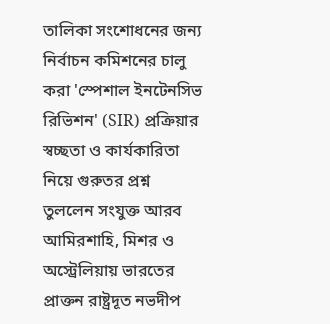তালিকা সংশোধনের জন্য নির্বাচন কমিশনের চালু করা 'স্পেশাল ইনটেনসিভ রিভিশন' (SIR) প্রক্রিয়ার স্বচ্ছতা ও কার্যকারিতা নিয়ে গুরুতর প্রশ্ন তুললেন সংযুক্ত আরব আমিরশাহি, মিশর ও অস্ট্রেলিয়ায় ভারতের প্রাক্তন রাষ্ট্রদূত নভদীপ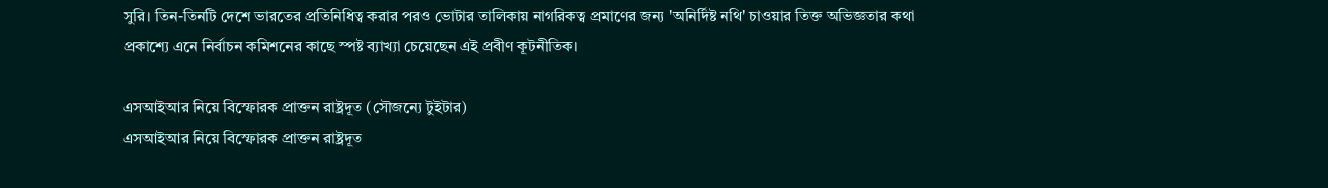সুরি। তিন-তিনটি দেশে ভারতের প্রতিনিধিত্ব করার পরও ভোটার তালিকায় নাগরিকত্ব প্রমাণের জন্য 'অনির্দিষ্ট নথি' চাওয়ার তিক্ত অভিজ্ঞতার কথা প্রকাশ্যে এনে নির্বাচন কমিশনের কাছে স্পষ্ট ব্যাখ্যা চেয়েছেন এই প্রবীণ কূটনীতিক।

এসআইআর নিয়ে বিস্ফোরক প্রাক্তন রাষ্ট্রদূত (সৌজন্যে টুইটার)
এসআইআর নিয়ে বিস্ফোরক প্রাক্তন রাষ্ট্রদূত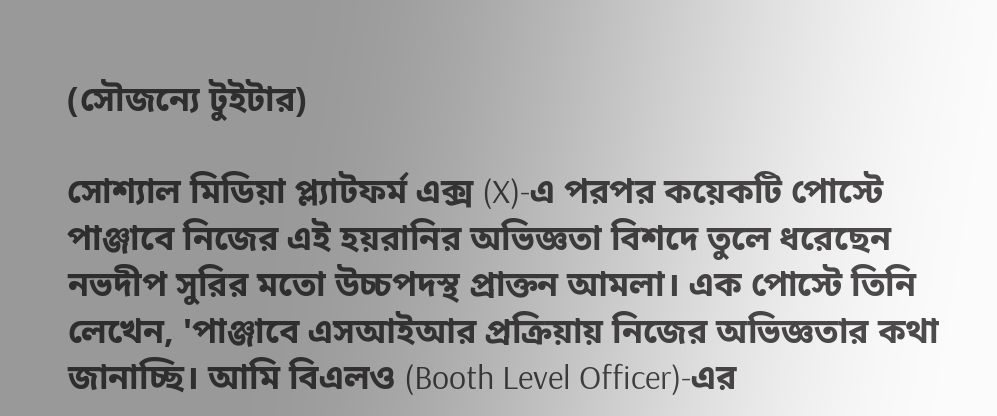(সৌজন্যে টুইটার)

সোশ্যাল মিডিয়া প্ল্যাটফর্ম এক্স (X)-এ পরপর কয়েকটি পোস্টে পাঞ্জাবে নিজের এই হয়রানির অভিজ্ঞতা বিশদে তুলে ধরেছেন নভদীপ সুরির মতো উচ্চপদস্থ প্রাক্তন আমলা। এক পোস্টে তিনি লেখেন, 'পাঞ্জাবে এসআইআর প্রক্রিয়ায় নিজের অভিজ্ঞতার কথা জানাচ্ছি। আমি বিএলও (Booth Level Officer)-এর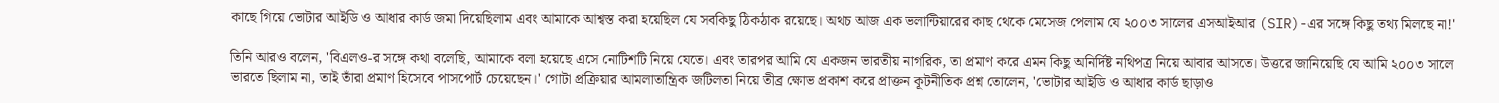কাছে গিয়ে ভোটার আইডি ও আধার কার্ড জমা দিয়েছিলাম এবং আমাকে আশ্বস্ত করা হয়েছিল যে সবকিছু ঠিকঠাক রয়েছে। অথচ আজ এক ভলান্টিয়ারের কাছ থেকে মেসেজ পেলাম যে ২০০৩ সালের এসআইআর (SIR)-এর সঙ্গে কিছু তথ্য মিলছে না!'

তিনি আরও বলেন, 'বিএলও-র সঙ্গে কথা বলেছি, আমাকে বলা হয়েছে এসে নোটিশটি নিয়ে যেতে। এবং তারপর আমি যে একজন ভারতীয় নাগরিক, তা প্রমাণ করে এমন কিছু অনির্দিষ্ট নথিপত্র নিয়ে আবার আসতে। উত্তরে জানিয়েছি যে আমি ২০০৩ সালে ভারতে ছিলাম না, তাই তাঁরা প্রমাণ হিসেবে পাসপোর্ট চেয়েছেন।' গোটা প্রক্রিয়ার আমলাতান্ত্রিক জটিলতা নিয়ে তীব্র ক্ষোভ প্রকাশ করে প্রাক্তন কূটনীতিক প্রশ্ন তোলেন, 'ভোটার আইডি ও আধার কার্ড ছাড়াও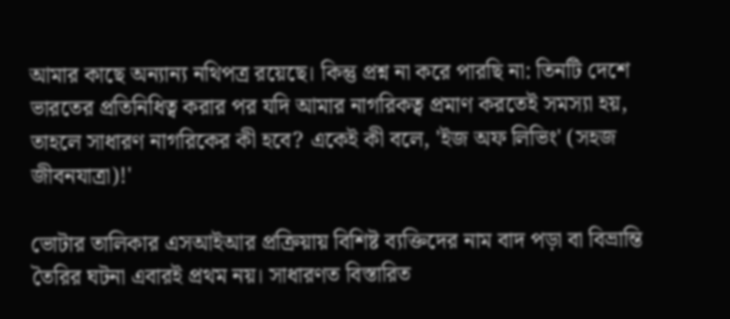আমার কাছে অন্যান্য নথিপত্র রয়েছে। কিন্তু প্রশ্ন না করে পারছি না: তিনটি দেশে ভারতের প্রতিনিধিত্ব করার পর যদি আমার নাগরিকত্ব প্রমাণ করতেই সমস্যা হয়, তাহলে সাধারণ নাগরিকের কী হবে? একেই কী বলে, 'ইজ অফ লিভিং' (সহজ জীবনযাত্রা)!'

ভোটার তালিকার এসআইআর প্রক্রিয়ায় বিশিষ্ট ব্যক্তিদের নাম বাদ পড়া বা বিভ্রান্তি তৈরির ঘটনা এবারই প্রথম নয়। সাধারণত বিস্তারিত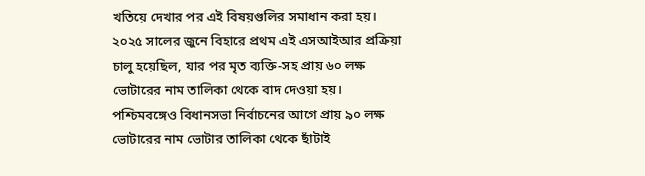খতিয়ে দেখার পর এই বিষয়গুলির সমাধান করা হয়। ২০২৫ সালের জুনে বিহারে প্রথম এই এসআইআর প্রক্রিয়া চালু হয়েছিল, যার পর মৃত ব্যক্তি-সহ প্রায় ৬০ লক্ষ ভোটারের নাম তালিকা থেকে বাদ দেওয়া হয়। পশ্চিমবঙ্গেও বিধানসভা নির্বাচনের আগে প্রায় ৯০ লক্ষ ভোটারের নাম ভোটার তালিকা থেকে ছাঁটাই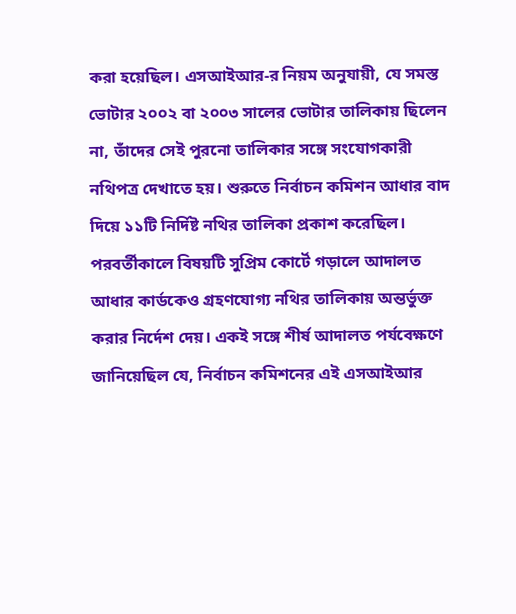করা হয়েছিল। এসআইআর-র নিয়ম অনুযায়ী, যে সমস্ত ভোটার ২০০২ বা ২০০৩ সালের ভোটার তালিকায় ছিলেন না, তাঁদের সেই পুরনো তালিকার সঙ্গে সংযোগকারী নথিপত্র দেখাতে হয়। শুরুতে নির্বাচন কমিশন আধার বাদ দিয়ে ১১টি নির্দিষ্ট নথির তালিকা প্রকাশ করেছিল। পরবর্তীকালে বিষয়টি সুপ্রিম কোর্টে গড়ালে আদালত আধার কার্ডকেও গ্রহণযোগ্য নথির তালিকায় অন্তর্ভুক্ত করার নির্দেশ দেয়। একই সঙ্গে শীর্ষ আদালত পর্যবেক্ষণে জানিয়েছিল যে, নির্বাচন কমিশনের এই এসআইআর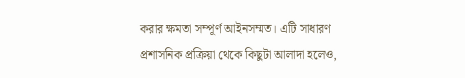করার ক্ষমতা সম্পূর্ণ আইনসম্মত। এটি সাধারণ প্রশাসনিক প্রক্রিয়া থেকে কিছুটা আলাদা হলেও,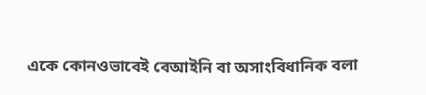একে কোনওভাবেই বেআইনি বা অসাংবিধানিক বলা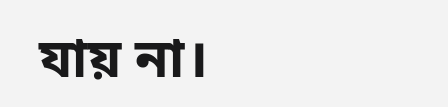যায় না।